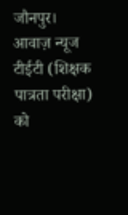जौनपुर। आवाज़ न्यूज
टीईटी (शिक्षक पात्रता परीक्षा) को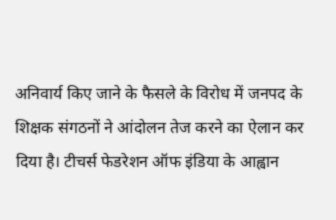अनिवार्य किए जाने के फैसले के विरोध में जनपद के शिक्षक संगठनों ने आंदोलन तेज करने का ऐलान कर दिया है। टीचर्स फेडरेशन ऑफ इंडिया के आह्वान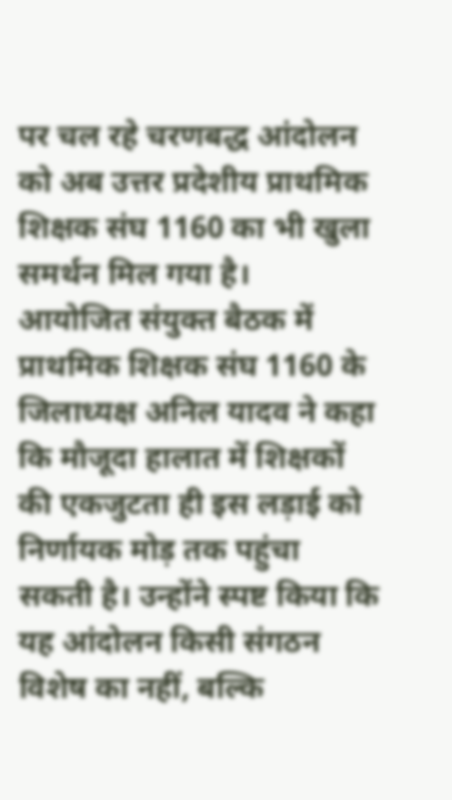पर चल रहे चरणबद्ध आंदोलन को अब उत्तर प्रदेशीय प्राथमिक शिक्षक संघ 1160 का भी खुला समर्थन मिल गया है।
आयोजित संयुक्त बैठक में प्राथमिक शिक्षक संघ 1160 के जिलाध्यक्ष अनिल यादव ने कहा कि मौजूदा हालात में शिक्षकों की एकजुटता ही इस लड़ाई को निर्णायक मोड़ तक पहुंचा सकती है। उन्होंने स्पष्ट किया कि यह आंदोलन किसी संगठन विशेष का नहीं, बल्कि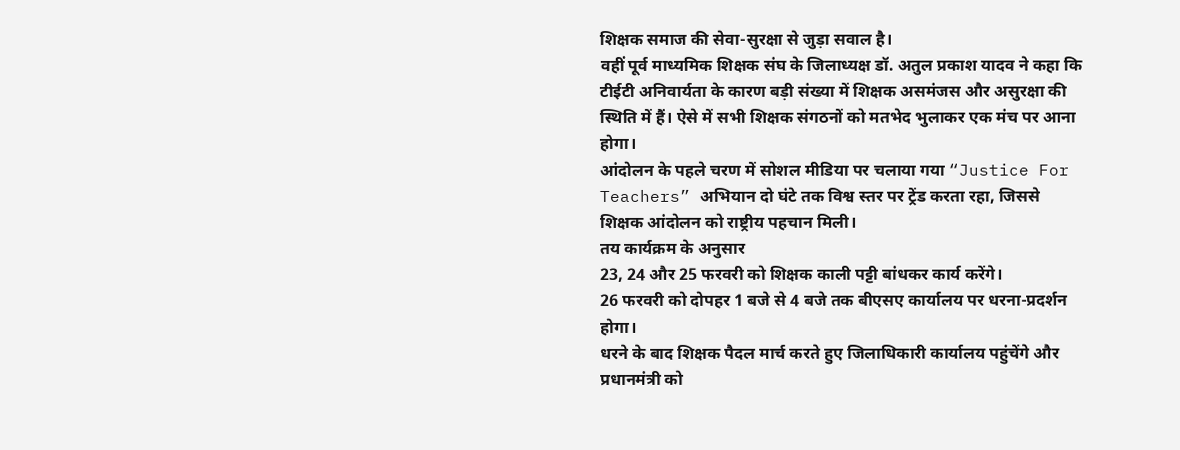शिक्षक समाज की सेवा-सुरक्षा से जुड़ा सवाल है।
वहीं पूर्व माध्यमिक शिक्षक संघ के जिलाध्यक्ष डॉ. अतुल प्रकाश यादव ने कहा कि टीईटी अनिवार्यता के कारण बड़ी संख्या में शिक्षक असमंजस और असुरक्षा की स्थिति में हैं। ऐसे में सभी शिक्षक संगठनों को मतभेद भुलाकर एक मंच पर आना होगा।
आंदोलन के पहले चरण में सोशल मीडिया पर चलाया गया “Justice For Teachers” अभियान दो घंटे तक विश्व स्तर पर ट्रेंड करता रहा, जिससे शिक्षक आंदोलन को राष्ट्रीय पहचान मिली।
तय कार्यक्रम के अनुसार
23, 24 और 25 फरवरी को शिक्षक काली पट्टी बांधकर कार्य करेंगे।
26 फरवरी को दोपहर 1 बजे से 4 बजे तक बीएसए कार्यालय पर धरना-प्रदर्शन होगा।
धरने के बाद शिक्षक पैदल मार्च करते हुए जिलाधिकारी कार्यालय पहुंचेंगे और प्रधानमंत्री को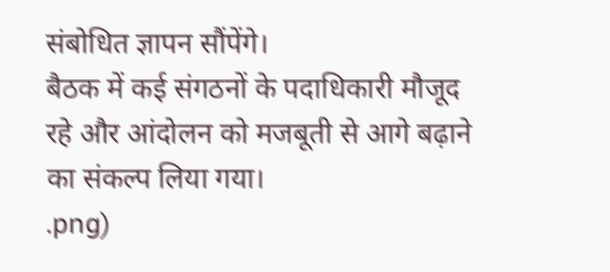संबोधित ज्ञापन सौंपेंगे।
बैठक में कई संगठनों के पदाधिकारी मौजूद रहे और आंदोलन को मजबूती से आगे बढ़ाने का संकल्प लिया गया।
.png)